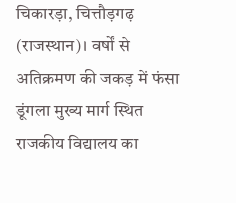चिकारड़ा, चित्तौड़गढ़ (राजस्थान)। वर्षों से अतिक्रमण की जकड़ में फंसा डूंगला मुख्य मार्ग स्थित राजकीय विद्यालय का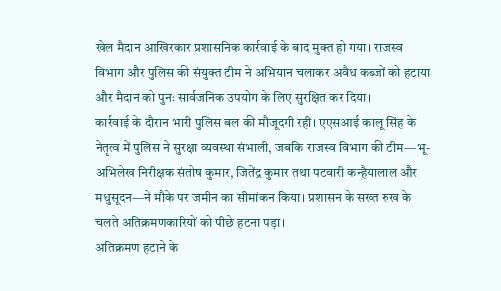खेल मैदान आखिरकार प्रशासनिक कार्रवाई के बाद मुक्त हो गया। राजस्व विभाग और पुलिस की संयुक्त टीम ने अभियान चलाकर अवैध कब्जों को हटाया और मैदान को पुनः सार्वजनिक उपयोग के लिए सुरक्षित कर दिया।
कार्रवाई के दौरान भारी पुलिस बल की मौजूदगी रही। एएसआई कालू सिंह के नेतृत्व में पुलिस ने सुरक्षा व्यवस्था संभाली, जबकि राजस्व विभाग की टीम—भू-अभिलेख निरीक्षक संतोष कुमार, जितेंद्र कुमार तथा पटवारी कन्हैयालाल और मधुसूदन—ने मौके पर जमीन का सीमांकन किया। प्रशासन के सख्त रुख के चलते अतिक्रमणकारियों को पीछे हटना पड़ा।
अतिक्रमण हटाने के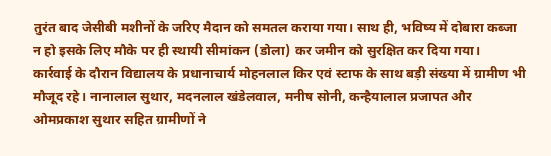तुरंत बाद जेसीबी मशीनों के जरिए मैदान को समतल कराया गया। साथ ही, भविष्य में दोबारा कब्जा न हो इसके लिए मौके पर ही स्थायी सीमांकन (डोला) कर जमीन को सुरक्षित कर दिया गया।
कार्रवाई के दौरान विद्यालय के प्रधानाचार्य मोहनलाल किर एवं स्टाफ के साथ बड़ी संख्या में ग्रामीण भी मौजूद रहे। नानालाल सुथार, मदनलाल खंडेलवाल, मनीष सोनी, कन्हैयालाल प्रजापत और ओमप्रकाश सुथार सहित ग्रामीणों ने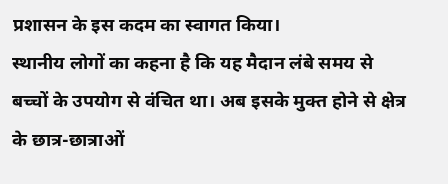प्रशासन के इस कदम का स्वागत किया।
स्थानीय लोगों का कहना है कि यह मैदान लंबे समय से बच्चों के उपयोग से वंचित था। अब इसके मुक्त होने से क्षेत्र के छात्र-छात्राओं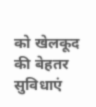को खेलकूद की बेहतर सुविधाएं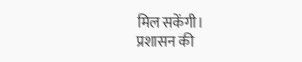मिल सकेंगी।
प्रशासन की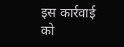इस कार्रवाई को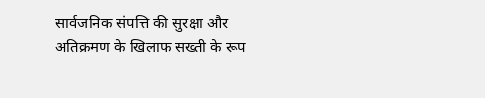सार्वजनिक संपत्ति की सुरक्षा और अतिक्रमण के खिलाफ सख्ती के रूप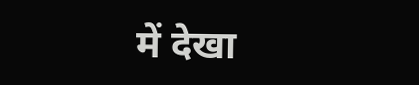में देखा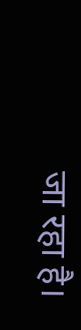जा रहा है।